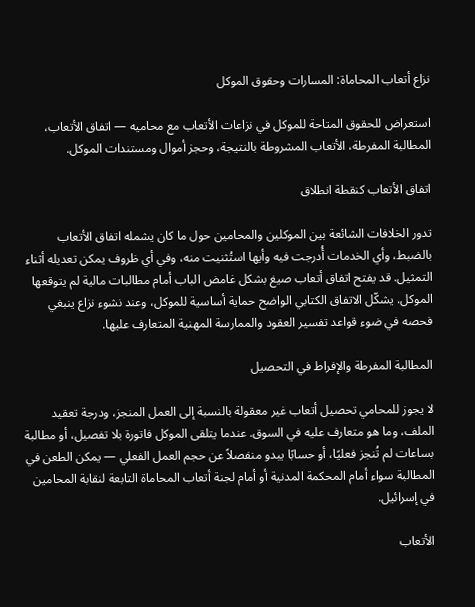نزاع أتعاب المحاماة: المسارات وحقوق الموكل

استعراض للحقوق المتاحة للموكل في نزاعات الأتعاب مع محاميه — اتفاق الأتعاب، المطالبة المفرطة، الأتعاب المشروطة بالنتيجة، وحجز أموال ومستندات الموكل.

اتفاق الأتعاب كنقطة انطلاق

تدور الخلافات الشائعة بين الموكلين والمحامين حول ما كان يشمله اتفاق الأتعاب بالضبط، وأي الخدمات أُدرجت فيه وأيها استُثنيت منه، وفي أي ظروف يمكن تعديله أثناء التمثيل. قد يفتح اتفاق أتعاب صيغ بشكل غامض الباب أمام مطالبات مالية لم يتوقعها الموكل. يشكّل الاتفاق الكتابي الواضح حماية أساسية للموكل، وعند نشوء نزاع ينبغي فحصه في ضوء قواعد تفسير العقود والممارسة المهنية المتعارف عليها.

المطالبة المفرطة والإفراط في التحصيل

لا يجوز للمحامي تحصيل أتعاب غير معقولة بالنسبة إلى العمل المنجز، ودرجة تعقيد الملف، وما هو متعارف عليه في السوق. عندما يتلقى الموكل فاتورة بلا تفصيل، أو مطالبة بساعات لم تُنجز فعليًا، أو حسابًا يبدو منفصلاً عن حجم العمل الفعلي — يمكن الطعن في المطالبة سواء أمام المحكمة المدنية أو أمام لجنة أتعاب المحاماة التابعة لنقابة المحامين في إسرائيل.

الأتعاب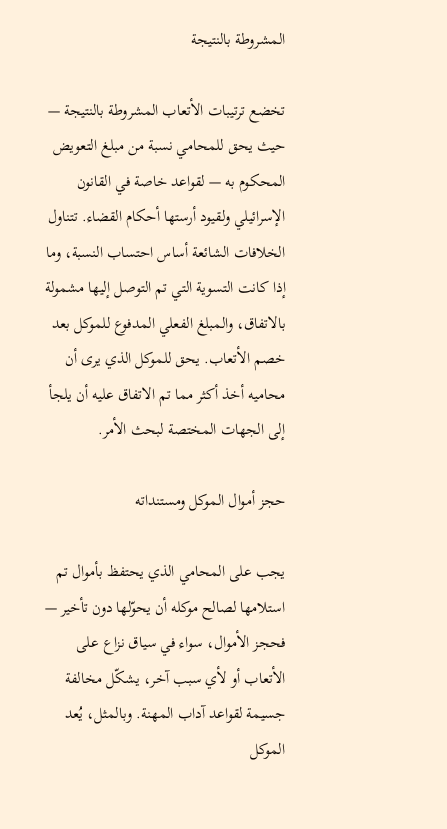المشروطة بالنتيجة

تخضع ترتيبات الأتعاب المشروطة بالنتيجة — حيث يحق للمحامي نسبة من مبلغ التعويض المحكوم به — لقواعد خاصة في القانون الإسرائيلي ولقيود أرستها أحكام القضاء. تتناول الخلافات الشائعة أساس احتساب النسبة، وما إذا كانت التسوية التي تم التوصل إليها مشمولة بالاتفاق، والمبلغ الفعلي المدفوع للموكل بعد خصم الأتعاب. يحق للموكل الذي يرى أن محاميه أخذ أكثر مما تم الاتفاق عليه أن يلجأ إلى الجهات المختصة لبحث الأمر.

حجز أموال الموكل ومستنداته

يجب على المحامي الذي يحتفظ بأموال تم استلامها لصالح موكله أن يحوّلها دون تأخير — فحجز الأموال، سواء في سياق نزاع على الأتعاب أو لأي سبب آخر، يشكّل مخالفة جسيمة لقواعد آداب المهنة. وبالمثل، يُعد الموكل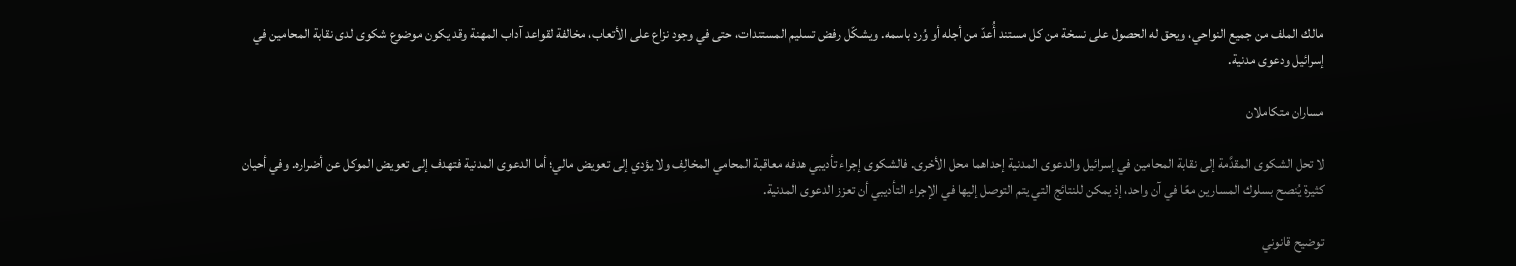مالك الملف من جميع النواحي، ويحق له الحصول على نسخة من كل مستند أُعدّ من أجله أو وُرد باسمه. ويشكّل رفض تسليم المستندات، حتى في وجود نزاع على الأتعاب، مخالفة لقواعد آداب المهنة وقد يكون موضوع شكوى لدى نقابة المحامين في إسرائيل ودعوى مدنية.

مساران متكاملان

لا تحل الشكوى المقدَّمة إلى نقابة المحامين في إسرائيل والدعوى المدنية إحداهما محل الأخرى. فالشكوى إجراء تأديبي هدفه معاقبة المحامي المخالِف ولا يؤدي إلى تعويض مالي؛ أما الدعوى المدنية فتهدف إلى تعويض الموكل عن أضراره. وفي أحيان كثيرة يُنصح بسلوك المسارين معًا في آن واحد، إذ يمكن للنتائج التي يتم التوصل إليها في الإجراء التأديبي أن تعزز الدعوى المدنية.

توضيح قانوني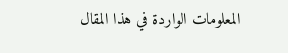المعلومات الواردة في هذا المقال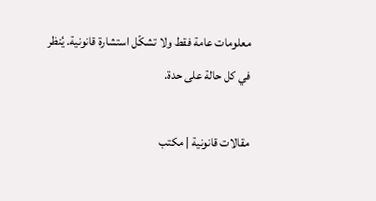معلومات عامة فقط ولا تشكّل استشارة قانونية. يُنظر في كل حالة على حدة.

مقالات قانونية | مكتب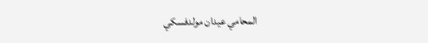المحامي عيدان مولدفسكي